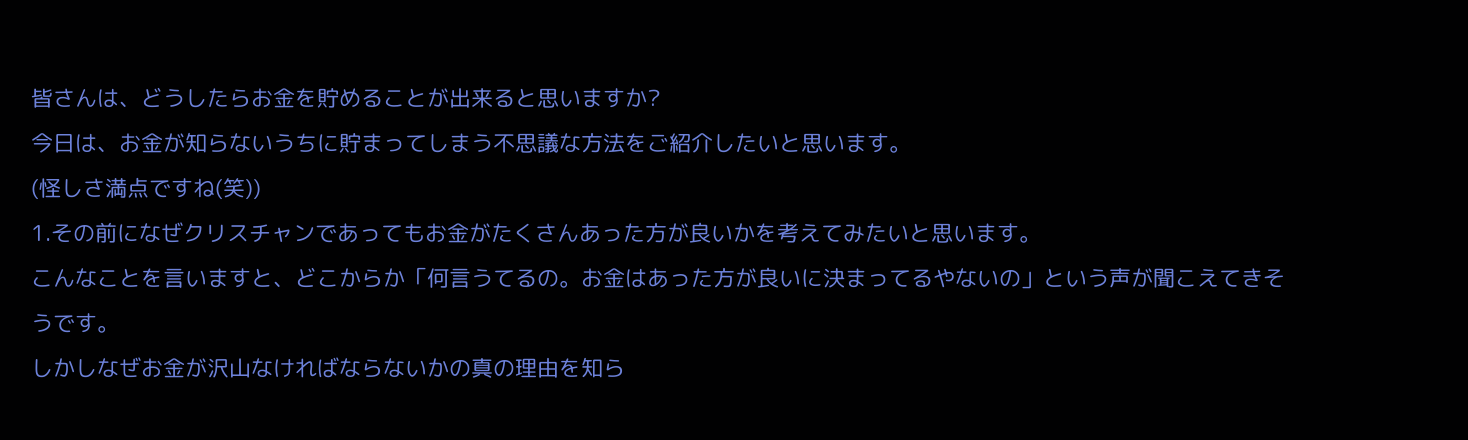皆さんは、どうしたらお金を貯めることが出来ると思いますか?
今日は、お金が知らないうちに貯まってしまう不思議な方法をご紹介したいと思います。
(怪しさ満点ですね(笑))
1.その前になぜクリスチャンであってもお金がたくさんあった方が良いかを考えてみたいと思います。
こんなことを言いますと、どこからか「何言うてるの。お金はあった方が良いに決まってるやないの」という声が聞こえてきそうです。
しかしなぜお金が沢山なければならないかの真の理由を知ら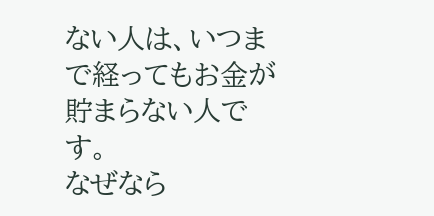ない人は、いつまで経ってもお金が貯まらない人です。
なぜなら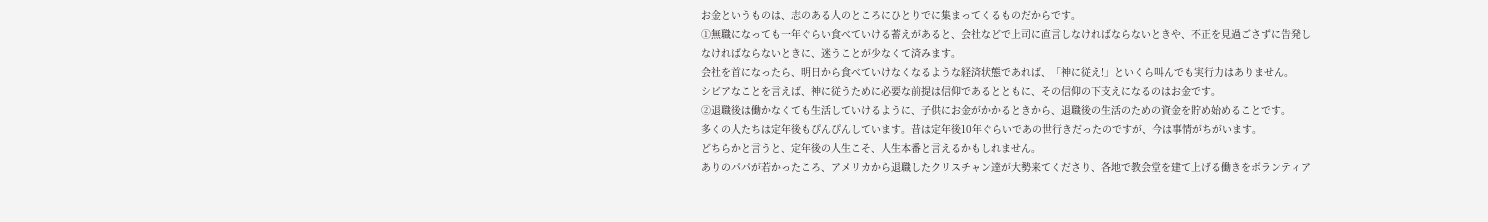お金というものは、志のある人のところにひとりでに集まってくるものだからです。
①無職になっても一年ぐらい食べていける蓄えがあると、会社などで上司に直言しなければならないときや、不正を見過ごさずに告発しなければならないときに、迷うことが少なくて済みます。
会社を首になったら、明日から食べていけなくなるような経済状態であれば、「神に従え!」といくら叫んでも実行力はありません。
シビアなことを言えば、神に従うために必要な前提は信仰であるとともに、その信仰の下支えになるのはお金です。
②退職後は働かなくても生活していけるように、子供にお金がかかるときから、退職後の生活のための資金を貯め始めることです。
多くの人たちは定年後もぴんぴんしています。昔は定年後10年ぐらいであの世行きだったのですが、今は事情がちがいます。
どちらかと言うと、定年後の人生こそ、人生本番と言えるかもしれません。
ありのパパが若かったころ、アメリカから退職したクリスチャン達が大勢来てくださり、各地で教会堂を建て上げる働きをボランティア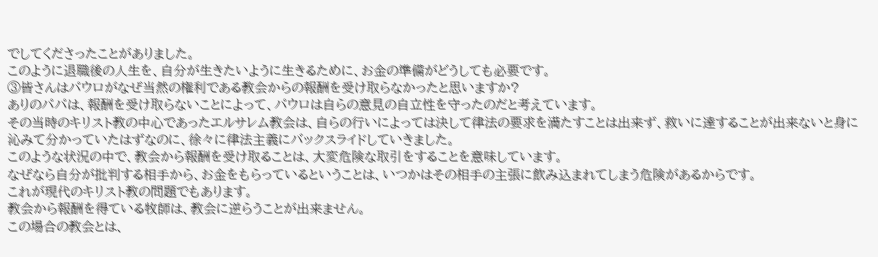でしてくださったことがありました。
このように退職後の人生を、自分が生きたいように生きるために、お金の準備がどうしても必要です。
③皆さんはパウロがなぜ当然の権利である教会からの報酬を受け取らなかったと思いますか?
ありのパパは、報酬を受け取らないことによって、パウロは自らの意見の自立性を守ったのだと考えています。
その当時のキリスト教の中心であったエルサレム教会は、自らの行いによっては決して律法の要求を満たすことは出来ず、救いに達することが出来ないと身に沁みて分かっていたはずなのに、徐々に律法主義にバックスライドしていきました。
このような状況の中で、教会から報酬を受け取ることは、大変危険な取引をすることを意味しています。
なぜなら自分が批判する相手から、お金をもらっているということは、いつかはその相手の主張に飲み込まれてしまう危険があるからです。
これが現代のキリスト教の問題でもあります。
教会から報酬を得ている牧師は、教会に逆らうことが出来ません。
この場合の教会とは、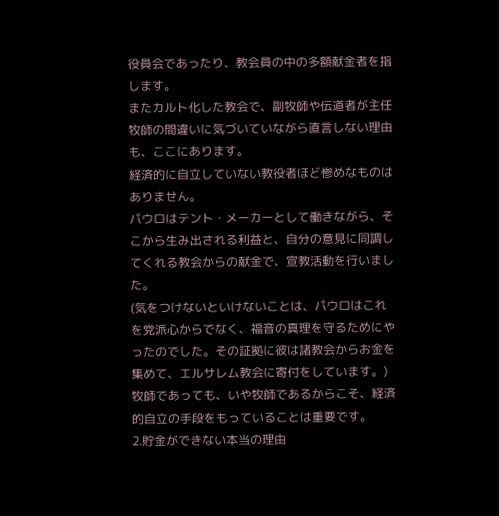役員会であったり、教会員の中の多額献金者を指します。
またカルト化した教会で、副牧師や伝道者が主任牧師の間違いに気づいていながら直言しない理由も、ここにあります。
経済的に自立していない教役者ほど惨めなものはありません。
パウロはテント・メーカーとして働きながら、そこから生み出される利益と、自分の意見に同調してくれる教会からの献金で、宣教活動を行いました。
(気をつけないといけないことは、パウロはこれを党派心からでなく、福音の真理を守るためにやったのでした。その証拠に彼は諸教会からお金を集めて、エルサレム教会に寄付をしています。)
牧師であっても、いや牧師であるからこそ、経済的自立の手段をもっていることは重要です。
2.貯金ができない本当の理由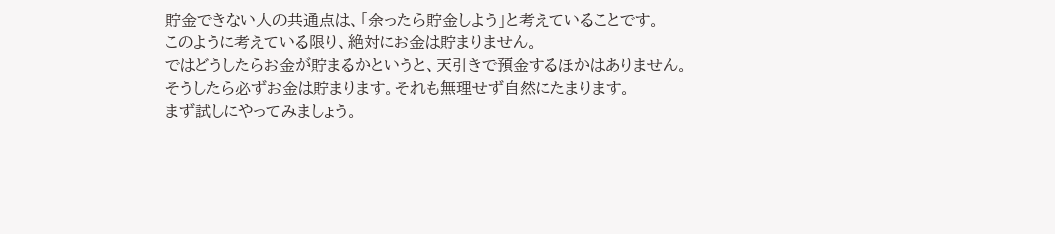貯金できない人の共通点は、「余ったら貯金しよう」と考えていることです。
このように考えている限り、絶対にお金は貯まりません。
ではどうしたらお金が貯まるかというと、天引きで預金するほかはありません。
そうしたら必ずお金は貯まります。それも無理せず自然にたまります。
まず試しにやってみましょう。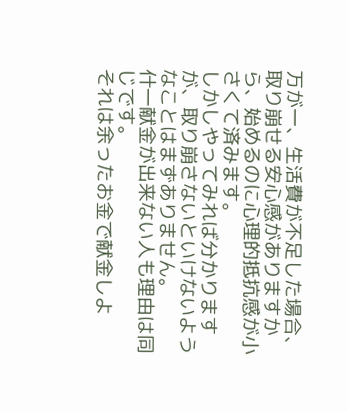万が一、生活費が不足した場合、取り崩せる安心感がありますから、始めるのに心理的抵抗感が小さくて済みます。
しかしやってみれば分かりますが、取り崩さないといけないようなことはまずありません。
什一献金が出来ない人も理由は同じです。
それは余ったお金で献金しよ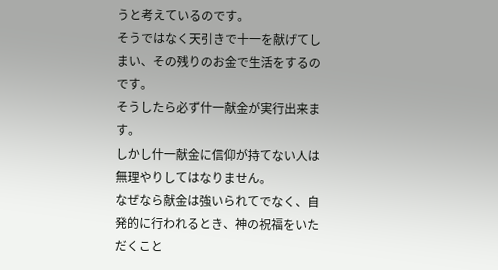うと考えているのです。
そうではなく天引きで十一を献げてしまい、その残りのお金で生活をするのです。
そうしたら必ず什一献金が実行出来ます。
しかし什一献金に信仰が持てない人は無理やりしてはなりません。
なぜなら献金は強いられてでなく、自発的に行われるとき、神の祝福をいただくこと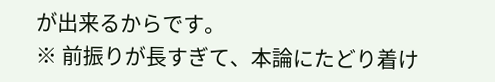が出来るからです。
※ 前振りが長すぎて、本論にたどり着け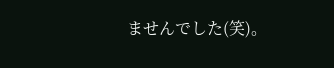ませんでした(笑)。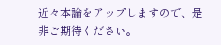近々本論をアップしますので、是非ご期待ください。